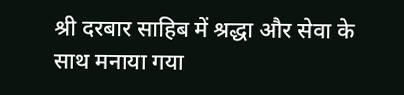श्री दरबार साहिब में श्रद्धा और सेवा के साथ मनाया गया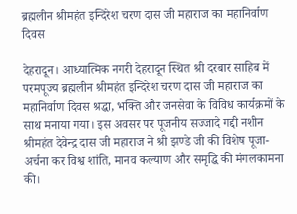ब्रह्मलीन श्रीमहंत इन्दिरेश चरण दास जी महाराज का महानिर्वाण दिवस

देहरादून। आध्यात्मिक नगरी देहरादून स्थित श्री दरबार साहिब में परमपूज्य ब्रह्मलीन श्रीमहंत इन्दिरेश चरण दास जी महाराज का महानिर्वाण दिवस श्रद्धा, भक्ति और जनसेवा के विविध कार्यक्रमों के साथ मनाया गया। इस अवसर पर पूजनीय सज्जादे गद्दी नशीन श्रीमहंत देवेन्द्र दास जी महाराज ने श्री झण्डे जी की विशेष पूजा-अर्चना कर विश्व शांति, मानव कल्याण और समृद्धि की मंगलकामना की।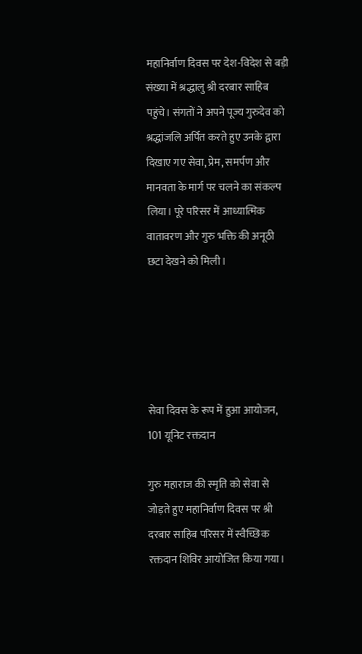महानिर्वाण दिवस पर देश-विदेश से बड़ी संख्या में श्रद्धालु श्री दरबार साहिब पहुंचे। संगतों ने अपने पूज्य गुरुदेव को श्रद्धांजलि अर्पित करते हुए उनके द्वारा दिखाए गए सेवा, प्रेम, समर्पण और मानवता के मार्ग पर चलने का संकल्प लिया। पूरे परिसर में आध्यात्मिक वातावरण और गुरु भक्ति की अनूठी छटा देखने को मिली।





सेवा दिवस के रूप में हुआ आयोजन, 101 यूनिट रक्तदान

गुरु महाराज की स्मृति को सेवा से जोड़ते हुए महानिर्वाण दिवस पर श्री दरबार साहिब परिसर में स्वैच्छिक रक्तदान शिविर आयोजित किया गया।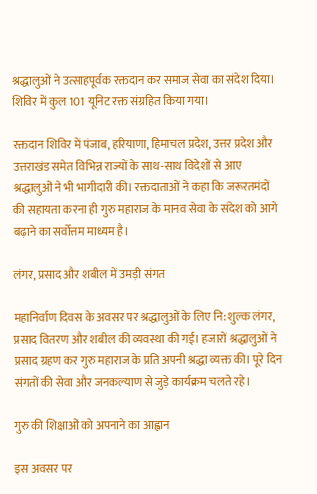श्रद्धालुओं ने उत्साहपूर्वक रक्तदान कर समाज सेवा का संदेश दिया। शिविर में कुल 101 यूनिट रक्त संग्रहित किया गया।

रक्तदान शिविर में पंजाब, हरियाणा, हिमाचल प्रदेश, उत्तर प्रदेश और उत्तराखंड समेत विभिन्न राज्यों के साथ-साथ विदेशों से आए श्रद्धालुओं ने भी भागीदारी की। रक्तदाताओं ने कहा कि जरूरतमंदों की सहायता करना ही गुरु महाराज के मानव सेवा के संदेश को आगे बढ़ाने का सर्वोत्तम माध्यम है।

लंगर, प्रसाद और शबील में उमड़ी संगत

महानिर्वाण दिवस के अवसर पर श्रद्धालुओं के लिए नि:शुल्क लंगर, प्रसाद वितरण और शबील की व्यवस्था की गई। हजारों श्रद्धालुओं ने प्रसाद ग्रहण कर गुरु महाराज के प्रति अपनी श्रद्धा व्यक्त की। पूरे दिन संगतों की सेवा और जनकल्याण से जुड़े कार्यक्रम चलते रहे।

गुरु की शिक्षाओं को अपनाने का आह्वान

इस अवसर पर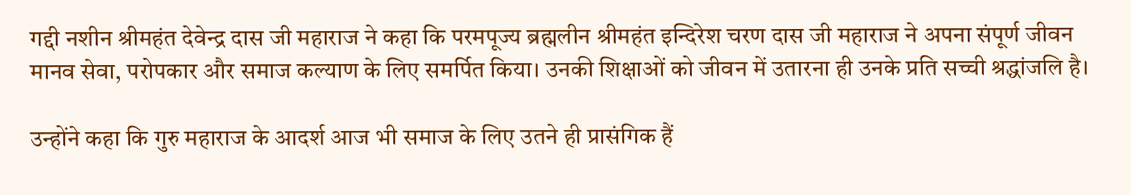गद्दी नशीन श्रीमहंत देवेन्द्र दास जी महाराज ने कहा कि परमपूज्य ब्रह्मलीन श्रीमहंत इन्दिरेश चरण दास जी महाराज ने अपना संपूर्ण जीवन मानव सेवा, परोपकार और समाज कल्याण के लिए समर्पित किया। उनकी शिक्षाओं को जीवन में उतारना ही उनके प्रति सच्ची श्रद्धांजलि है।

उन्होंने कहा कि गुरु महाराज के आदर्श आज भी समाज के लिए उतने ही प्रासंगिक हैं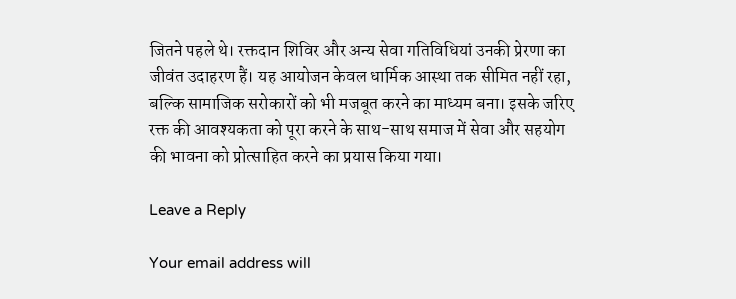जितने पहले थे। रक्तदान शिविर और अन्य सेवा गतिविधियां उनकी प्रेरणा का जीवंत उदाहरण हैं। यह आयोजन केवल धार्मिक आस्था तक सीमित नहीं रहा, बल्कि सामाजिक सरोकारों को भी मजबूत करने का माध्यम बना। इसके जरिए रक्त की आवश्यकता को पूरा करने के साथ-साथ समाज में सेवा और सहयोग की भावना को प्रोत्साहित करने का प्रयास किया गया।

Leave a Reply

Your email address will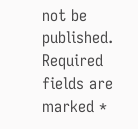not be published. Required fields are marked *